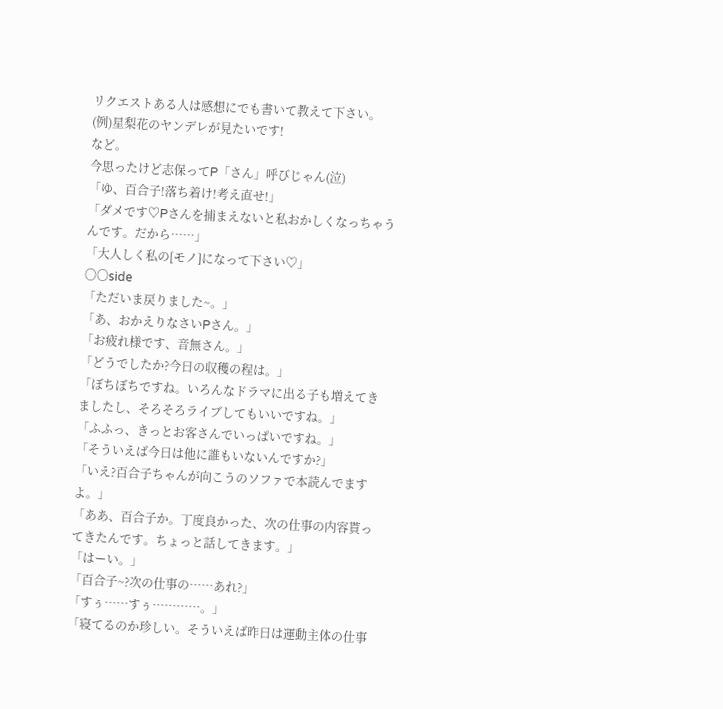リクエストある人は感想にでも書いて教えて下さい。
(例)星梨花のヤンデレが見たいです!
など。
今思ったけど志保ってP「さん」呼びじゃん(泣)
「ゆ、百合子!落ち着け!考え直せ!」
「ダメです♡Pさんを捕まえないと私おかしくなっちゃうんです。だから……」
「大人しく私の[モノ]になって下さい♡」
〇〇side
「ただいま戻りました~。」
「あ、おかえりなさいPさん。」
「お疲れ様です、音無さん。」
「どうでしたか?今日の収穫の程は。」
「ぼちぼちですね。いろんなドラマに出る子も増えてきましたし、そろそろライブしてもいいですね。」
「ふふっ、きっとお客さんでいっぱいですね。」
「そういえば今日は他に誰もいないんですか?」
「いえ?百合子ちゃんが向こうのソファで本読んでますよ。」
「ああ、百合子か。丁度良かった、次の仕事の内容貰ってきたんです。ちょっと話してきます。」
「はーい。」
「百合子~?次の仕事の……あれ?」
「すぅ……すぅ…………。」
「寝てるのか珍しい。そういえば昨日は運動主体の仕事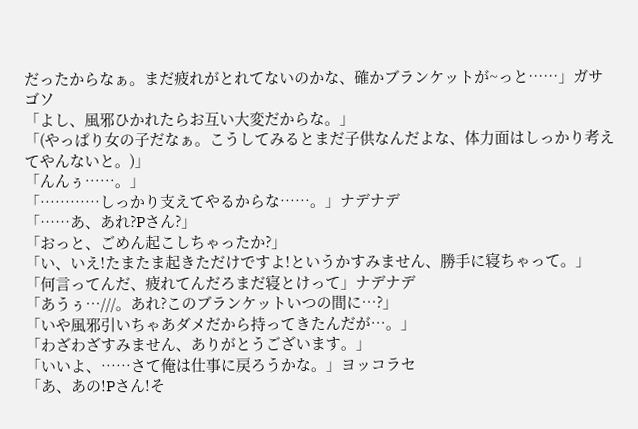だったからなぁ。まだ疲れがとれてないのかな、確かブランケットが~っと……」ガサゴソ
「よし、風邪ひかれたらお互い大変だからな。」
「(やっぱり女の子だなぁ。こうしてみるとまだ子供なんだよな、体力面はしっかり考えてやんないと。)」
「んんぅ……。」
「…………しっかり支えてやるからな……。」ナデナデ
「……あ、あれ?Pさん?」
「おっと、ごめん起こしちゃったか?」
「い、いえ!たまたま起きただけですよ!というかすみません、勝手に寝ちゃって。」
「何言ってんだ、疲れてんだろまだ寝とけって」ナデナデ
「あうぅ…///。あれ?このブランケットいつの間に…?」
「いや風邪引いちゃあダメだから持ってきたんだが…。」
「わざわざすみません、ありがとうございます。」
「いいよ、……さて俺は仕事に戻ろうかな。」ヨッコラセ
「あ、あの!Pさん!そ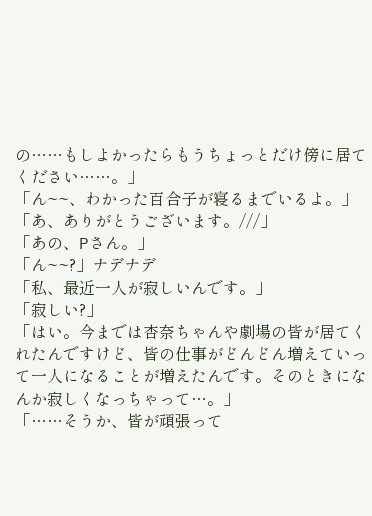の……もしよかったらもうちょっとだけ傍に居てください……。」
「ん~~、わかった百合子が寝るまでいるよ。」
「あ、ありがとうございます。///」
「あの、Pさん。」
「ん~~?」ナデナデ
「私、最近一人が寂しいんです。」
「寂しい?」
「はい。今までは杏奈ちゃんや劇場の皆が居てくれたんですけど、皆の仕事がどんどん増えていって一人になることが増えたんです。そのときになんか寂しくなっちゃって…。」
「……そうか、皆が頑張って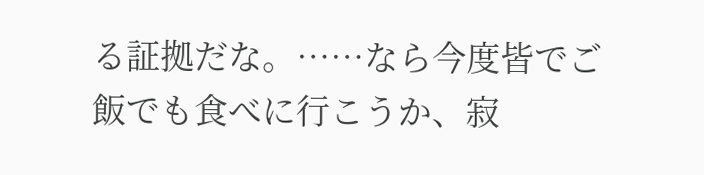る証拠だな。……なら今度皆でご飯でも食べに行こうか、寂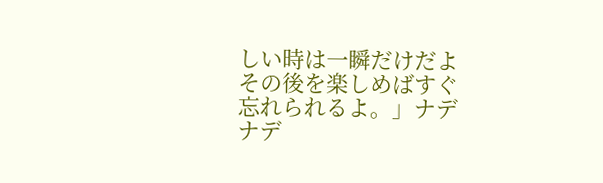しい時は一瞬だけだよその後を楽しめばすぐ忘れられるよ。」ナデナデ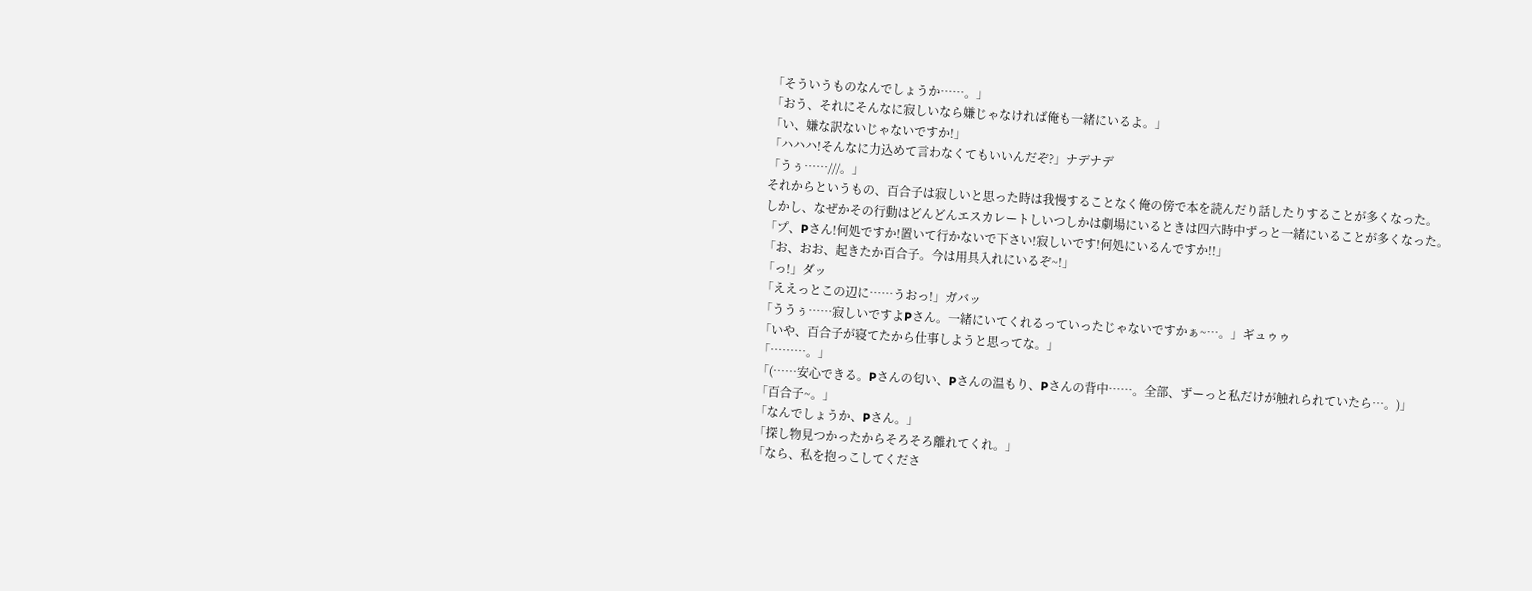「そういうものなんでしょうか……。」
「おう、それにそんなに寂しいなら嫌じゃなければ俺も一緒にいるよ。」
「い、嫌な訳ないじゃないですか!」
「ハハハ!そんなに力込めて言わなくてもいいんだぞ?」ナデナデ
「うぅ……///。」
それからというもの、百合子は寂しいと思った時は我慢することなく俺の傍で本を読んだり話したりすることが多くなった。
しかし、なぜかその行動はどんどんエスカレートしいつしかは劇場にいるときは四六時中ずっと一緒にいることが多くなった。
「プ、Pさん!何処ですか!置いて行かないで下さい!寂しいです!何処にいるんですか!!」
「お、おお、起きたか百合子。今は用具入れにいるぞ~!」
「っ!」ダッ
「ええっとこの辺に……うおっ!」ガバッ
「ううぅ……寂しいですよPさん。一緒にいてくれるっていったじゃないですかぁ~…。」ギュゥゥ
「いや、百合子が寝てたから仕事しようと思ってな。」
「………。」
「(……安心できる。Pさんの匂い、Pさんの温もり、Pさんの背中……。全部、ずーっと私だけが触れられていたら…。)」
「百合子~。」
「なんでしょうか、Pさん。」
「探し物見つかったからそろそろ離れてくれ。」
「なら、私を抱っこしてくださ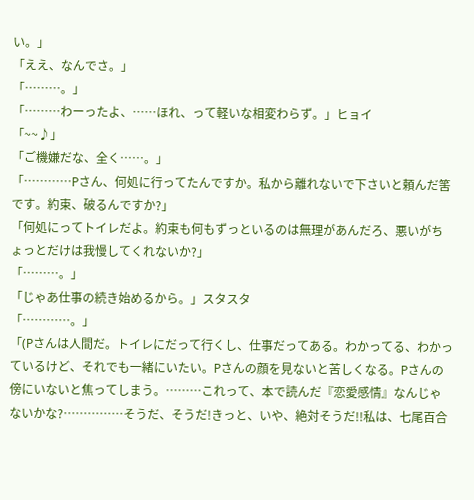い。」
「ええ、なんでさ。」
「………。」
「………わーったよ、……ほれ、って軽いな相変わらず。」ヒョイ
「~~♪」
「ご機嫌だな、全く……。」
「…………Pさん、何処に行ってたんですか。私から離れないで下さいと頼んだ筈です。約束、破るんですか?」
「何処にってトイレだよ。約束も何もずっといるのは無理があんだろ、悪いがちょっとだけは我慢してくれないか?」
「………。」
「じゃあ仕事の続き始めるから。」スタスタ
「…………。」
「(Pさんは人間だ。トイレにだって行くし、仕事だってある。わかってる、わかっているけど、それでも一緒にいたい。Pさんの顔を見ないと苦しくなる。Pさんの傍にいないと焦ってしまう。………これって、本で読んだ『恋愛感情』なんじゃないかな?……………そうだ、そうだ!きっと、いや、絶対そうだ!!私は、七尾百合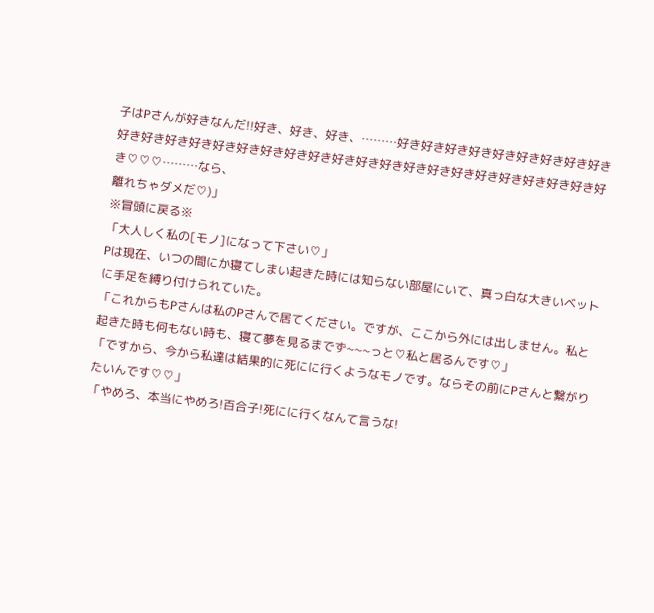子はPさんが好きなんだ!!好き、好き、好き、………好き好き好き好き好き好き好き好き好き好き好き好き好き好き好き好き好き好き好き好き好き好き好き好き好き好き好き好き好き好き♡♡♡………なら、
離れちゃダメだ♡)」
※冒頭に戻る※
「大人しく私の[モノ]になって下さい♡」
Pは現在、いつの間にか寝てしまい起きた時には知らない部屋にいて、真っ白な大きいベットに手足を縛り付けられていた。
「これからもPさんは私のPさんで居てください。ですが、ここから外には出しません。私と起きた時も何もない時も、寝て夢を見るまでず~~~っと♡私と居るんです♡」
「ですから、今から私達は結果的に死にに行くようなモノです。ならその前にPさんと繋がりたいんです♡♡」
「やめろ、本当にやめろ!百合子!死にに行くなんて言うな!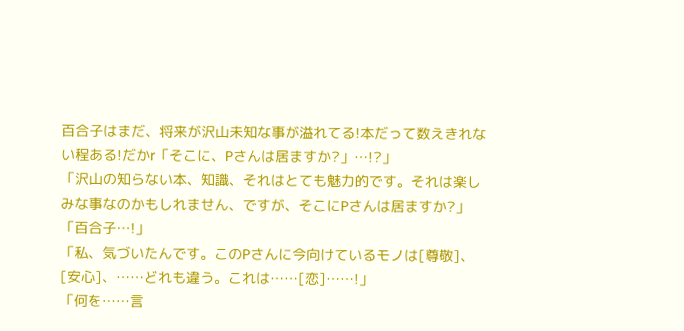百合子はまだ、将来が沢山未知な事が溢れてる!本だって数えきれない程ある!だかr「そこに、Pさんは居ますか?」…!?」
「沢山の知らない本、知識、それはとても魅力的です。それは楽しみな事なのかもしれません、ですが、そこにPさんは居ますか?」
「百合子…!」
「私、気づいたんです。このPさんに今向けているモノは[尊敬]、[安心]、……どれも違う。これは……[恋]……!」
「何を……言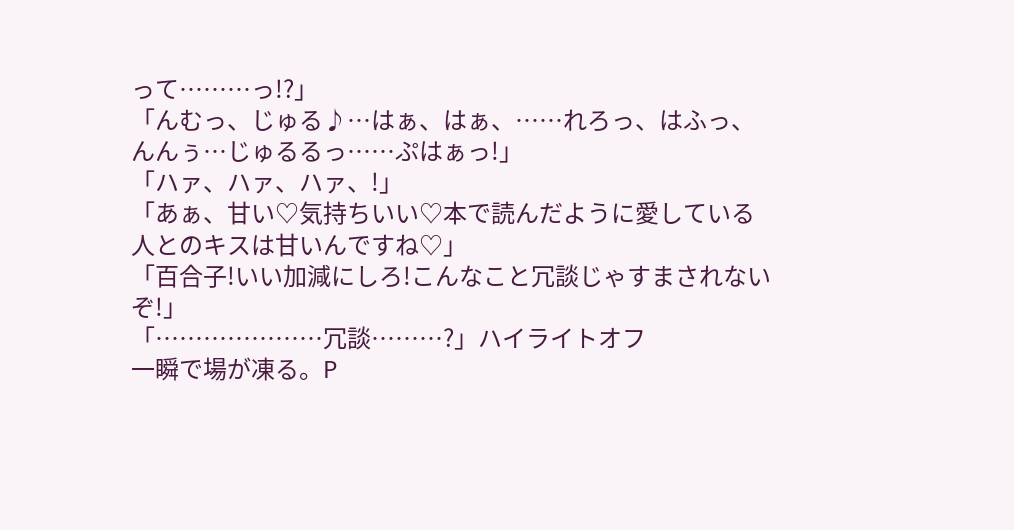って………っ!?」
「んむっ、じゅる♪…はぁ、はぁ、……れろっ、はふっ、んんぅ…じゅるるっ……ぷはぁっ!」
「ハァ、ハァ、ハァ、!」
「あぁ、甘い♡気持ちいい♡本で読んだように愛している人とのキスは甘いんですね♡」
「百合子!いい加減にしろ!こんなこと冗談じゃすまされないぞ!」
「…………………冗談………?」ハイライトオフ
一瞬で場が凍る。P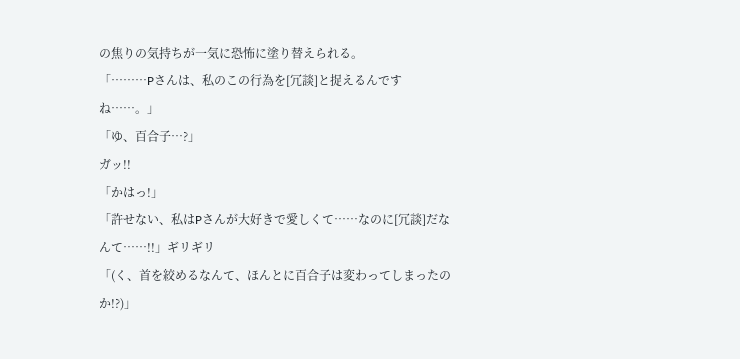の焦りの気持ちが一気に恐怖に塗り替えられる。
「………Pさんは、私のこの行為を[冗談]と捉えるんですね……。」
「ゆ、百合子…?」
ガッ!!
「かはっ!」
「許せない、私はPさんが大好きで愛しくて……なのに[冗談]だなんて……!!」ギリギリ
「(く、首を絞めるなんて、ほんとに百合子は変わってしまったのか!?)」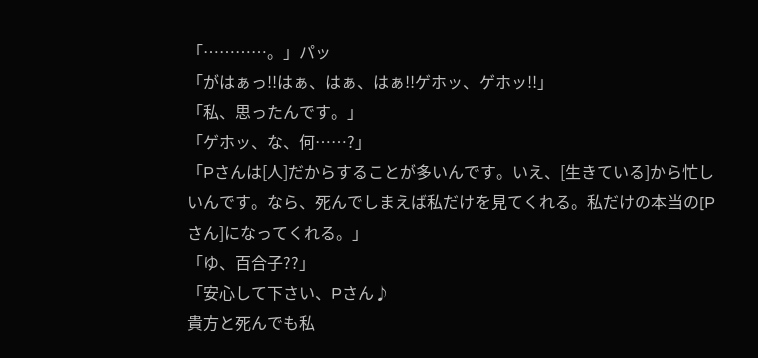「…………。」パッ
「がはぁっ!!はぁ、はぁ、はぁ!!ゲホッ、ゲホッ!!」
「私、思ったんです。」
「ゲホッ、な、何……?」
「Pさんは[人]だからすることが多いんです。いえ、[生きている]から忙しいんです。なら、死んでしまえば私だけを見てくれる。私だけの本当の[Pさん]になってくれる。」
「ゆ、百合子??」
「安心して下さい、Pさん♪
貴方と死んでも私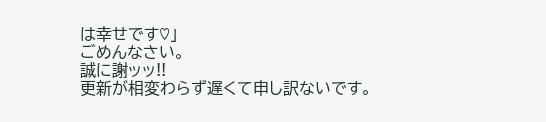は幸せです♡」
ごめんなさい。
誠に謝ッッ!!
更新が相変わらず遅くて申し訳ないです。